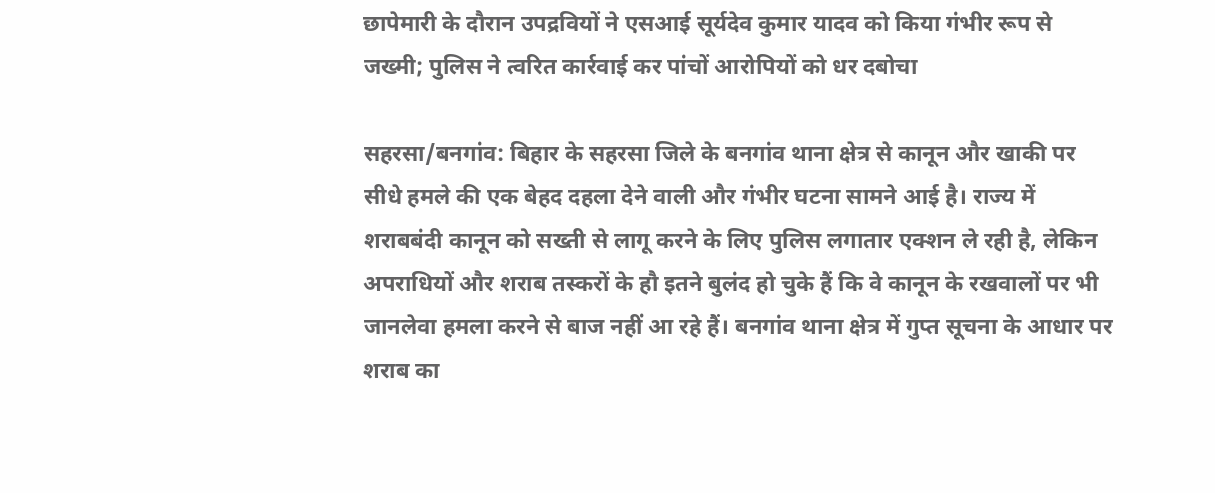छापेमारी के दौरान उपद्रवियों ने एसआई सूर्यदेव कुमार यादव को किया गंभीर रूप से जख्मी; पुलिस ने त्वरित कार्रवाई कर पांचों आरोपियों को धर दबोचा

सहरसा/बनगांव: बिहार के सहरसा जिले के बनगांव थाना क्षेत्र से कानून और खाकी पर सीधे हमले की एक बेहद दहला देने वाली और गंभीर घटना सामने आई है। राज्य में शराबबंदी कानून को सख्ती से लागू करने के लिए पुलिस लगातार एक्शन ले रही है, लेकिन अपराधियों और शराब तस्करों के हौ इतने बुलंद हो चुके हैं कि वे कानून के रखवालों पर भी जानलेवा हमला करने से बाज नहीं आ रहे हैं। बनगांव थाना क्षेत्र में गुप्त सूचना के आधार पर शराब का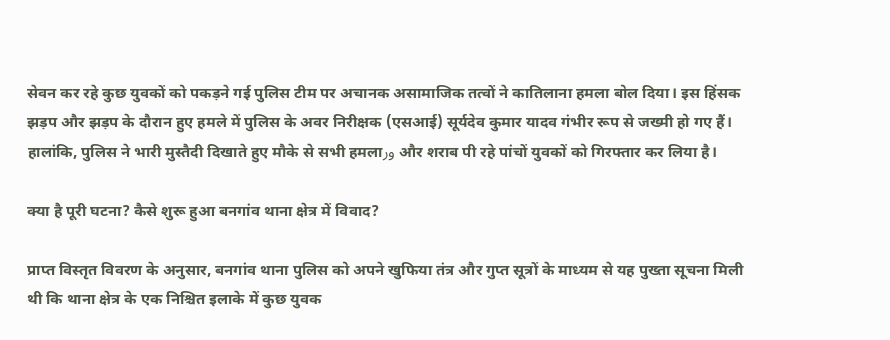सेवन कर रहे कुछ युवकों को पकड़ने गई पुलिस टीम पर अचानक असामाजिक तत्वों ने कातिलाना हमला बोल दिया। इस हिंसक झड़प और झड़प के दौरान हुए हमले में पुलिस के अवर निरीक्षक (एसआई) सूर्यदेव कुमार यादव गंभीर रूप से जख्मी हो गए हैं। हालांकि, पुलिस ने भारी मुस्तैदी दिखाते हुए मौके से सभी हमलाور और शराब पी रहे पांचों युवकों को गिरफ्तार कर लिया है।

क्या है पूरी घटना? कैसे शुरू हुआ बनगांव थाना क्षेत्र में विवाद?

प्राप्त विस्तृत विवरण के अनुसार, बनगांव थाना पुलिस को अपने खुफिया तंत्र और गुप्त सूत्रों के माध्यम से यह पुख्ता सूचना मिली थी कि थाना क्षेत्र के एक निश्चित इलाके में कुछ युवक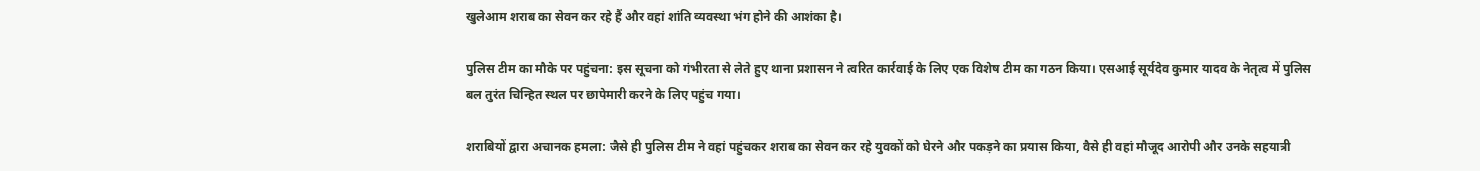खुलेआम शराब का सेवन कर रहे हैं और वहां शांति व्यवस्था भंग होने की आशंका है।

पुलिस टीम का मौके पर पहुंचना: इस सूचना को गंभीरता से लेते हुए थाना प्रशासन ने त्वरित कार्रवाई के लिए एक विशेष टीम का गठन किया। एसआई सूर्यदेव कुमार यादव के नेतृत्व में पुलिस बल तुरंत चिन्हित स्थल पर छापेमारी करने के लिए पहुंच गया।

शराबियों द्वारा अचानक हमला: जैसे ही पुलिस टीम ने वहां पहुंचकर शराब का सेवन कर रहे युवकों को घेरने और पकड़ने का प्रयास किया, वैसे ही वहां मौजूद आरोपी और उनके सहयात्री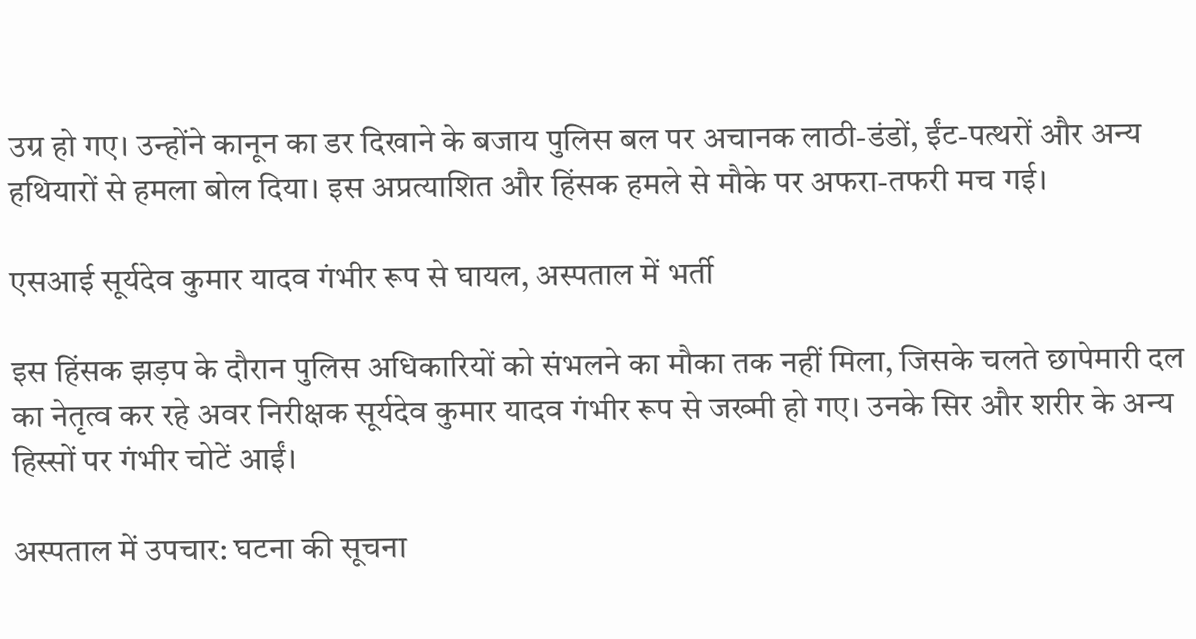उग्र हो गए। उन्होंने कानून का डर दिखाने के बजाय पुलिस बल पर अचानक लाठी-डंडों, ईंट-पत्थरों और अन्य हथियारों से हमला बोल दिया। इस अप्रत्याशित और हिंसक हमले से मौके पर अफरा-तफरी मच गई।

एसआई सूर्यदेव कुमार यादव गंभीर रूप से घायल, अस्पताल में भर्ती

इस हिंसक झड़प के दौरान पुलिस अधिकारियों को संभलने का मौका तक नहीं मिला, जिसके चलते छापेमारी दल का नेतृत्व कर रहे अवर निरीक्षक सूर्यदेव कुमार यादव गंभीर रूप से जख्मी हो गए। उनके सिर और शरीर के अन्य हिस्सों पर गंभीर चोटें आईं।

अस्पताल में उपचार: घटना की सूचना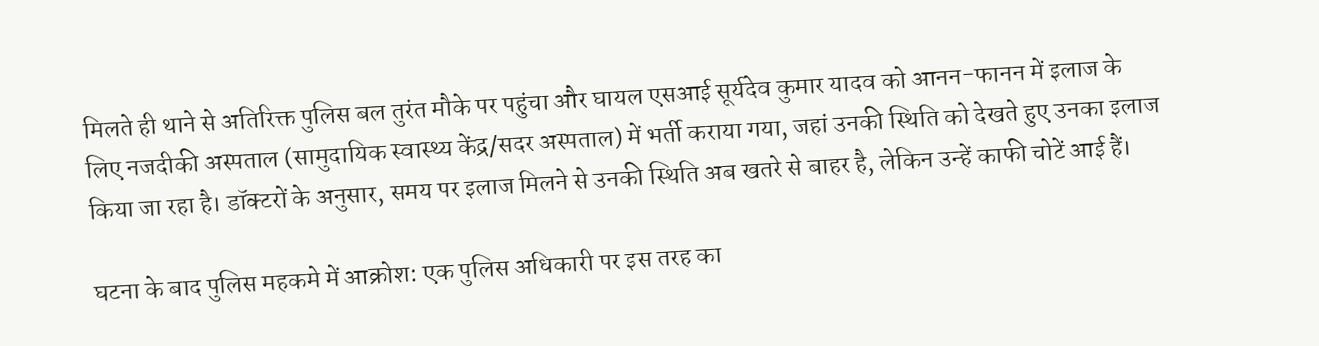मिलते ही थाने से अतिरिक्त पुलिस बल तुरंत मौके पर पहुंचा और घायल एसआई सूर्यदेव कुमार यादव को आनन-फानन में इलाज के लिए नजदीकी अस्पताल (सामुदायिक स्वास्थ्य केंद्र/सदर अस्पताल) में भर्ती कराया गया, जहां उनकी स्थिति को देखते हुए उनका इलाज किया जा रहा है। डॉक्टरों के अनुसार, समय पर इलाज मिलने से उनकी स्थिति अब खतरे से बाहर है, लेकिन उन्हें काफी चोटें आई हैं।

घटना के बाद पुलिस महकमे में आक्रोश: एक पुलिस अधिकारी पर इस तरह का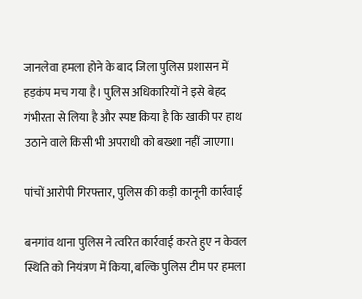जानलेवा हमला होने के बाद जिला पुलिस प्रशासन में हड़कंप मच गया है। पुलिस अधिकारियों ने इसे बेहद गंभीरता से लिया है और स्पष्ट किया है कि खाकी पर हाथ उठाने वाले किसी भी अपराधी को बख्शा नहीं जाएगा।

पांचों आरोपी गिरफ्तार, पुलिस की कड़ी कानूनी कार्रवाई

बनगांव थाना पुलिस ने त्वरित कार्रवाई करते हुए न केवल स्थिति को नियंत्रण में किया, बल्कि पुलिस टीम पर हमला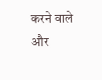करने वाले और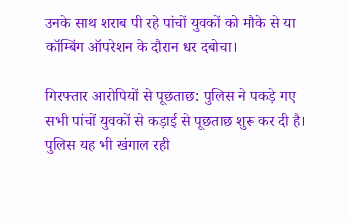उनके साथ शराब पी रहे पांचों युवकों को मौके से या कॉम्बिंग ऑपरेशन के दौरान धर दबोचा।

गिरफ्तार आरोपियों से पूछताछ: पुलिस ने पकड़े गए सभी पांचों युवकों से कड़ाई से पूछताछ शुरू कर दी है। पुलिस यह भी खंगाल रही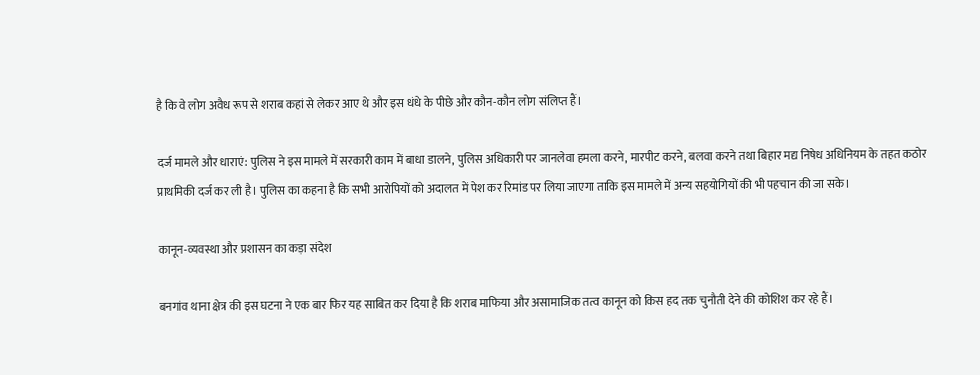है कि वे लोग अवैध रूप से शराब कहां से लेकर आए थे और इस धंधे के पीछे और कौन-कौन लोग संलिप्त हैं।

दर्ज मामले और धाराएं: पुलिस ने इस मामले में सरकारी काम में बाधा डालने, पुलिस अधिकारी पर जानलेवा हमला करने, मारपीट करने, बलवा करने तथा बिहार मद्य निषेध अधिनियम के तहत कठोर प्राथमिकी दर्ज कर ली है। पुलिस का कहना है कि सभी आरोपियों को अदालत में पेश कर रिमांड पर लिया जाएगा ताकि इस मामले में अन्य सहयोगियों की भी पहचान की जा सके।

कानून-व्यवस्था और प्रशासन का कड़ा संदेश

बनगांव थाना क्षेत्र की इस घटना ने एक बार फिर यह साबित कर दिया है कि शराब माफिया और असामाजिक तत्व कानून को किस हद तक चुनौती देने की कोशिश कर रहे हैं।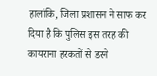हालांकि, जिला प्रशासन ने साफ कर दिया है कि पुलिस इस तरह की कायराना हरकतों से डरने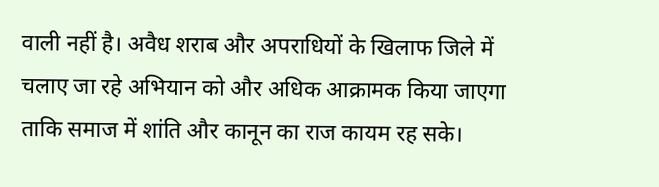वाली नहीं है। अवैध शराब और अपराधियों के खिलाफ जिले में चलाए जा रहे अभियान को और अधिक आक्रामक किया जाएगा ताकि समाज में शांति और कानून का राज कायम रह सके।